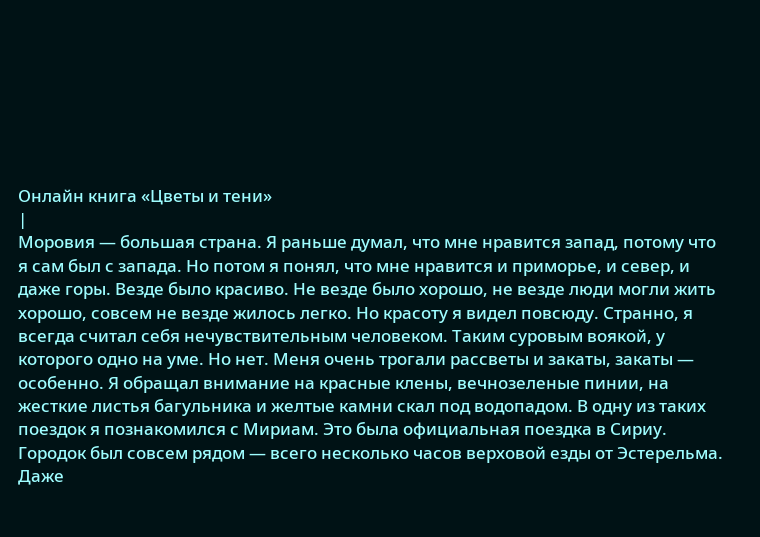Онлайн книга «Цветы и тени»
|
Моровия — большая страна. Я раньше думал, что мне нравится запад, потому что я сам был с запада. Но потом я понял, что мне нравится и приморье, и север, и даже горы. Везде было красиво. Не везде было хорошо, не везде люди могли жить хорошо, совсем не везде жилось легко. Но красоту я видел повсюду. Странно, я всегда считал себя нечувствительным человеком. Таким суровым воякой, у которого одно на уме. Но нет. Меня очень трогали рассветы и закаты, закаты — особенно. Я обращал внимание на красные клены, вечнозеленые пинии, на жесткие листья багульника и желтые камни скал под водопадом. В одну из таких поездок я познакомился с Мириам. Это была официальная поездка в Сириу. Городок был совсем рядом — всего несколько часов верховой езды от Эстерельма. Даже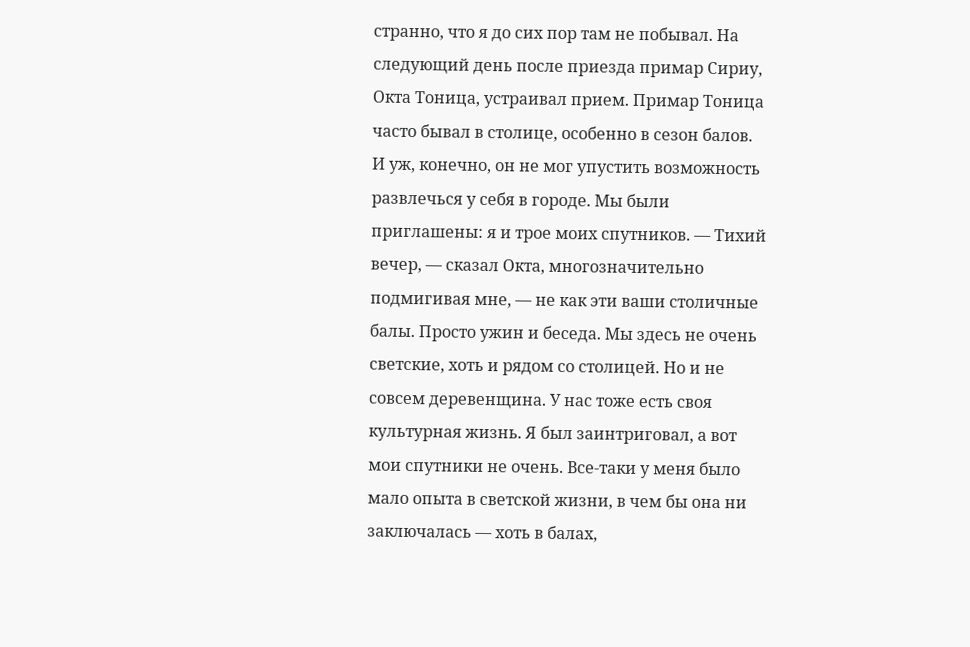странно, что я до сих пор там не побывал. На следующий день после приезда примар Сириу, Окта Тоница, устраивал прием. Примар Тоница часто бывал в столице, особенно в сезон балов. И уж, конечно, он не мог упустить возможность развлечься у себя в городе. Мы были приглашены: я и трое моих спутников. — Тихий вечер, — сказал Окта, многозначительно подмигивая мне, — не как эти ваши столичные балы. Просто ужин и беседа. Мы здесь не очень светские, хоть и рядом со столицей. Но и не совсем деревенщина. У нас тоже есть своя культурная жизнь. Я был заинтриговал, а вот мои спутники не очень. Все-таки у меня было мало опыта в светской жизни, в чем бы она ни заключалась — хоть в балах,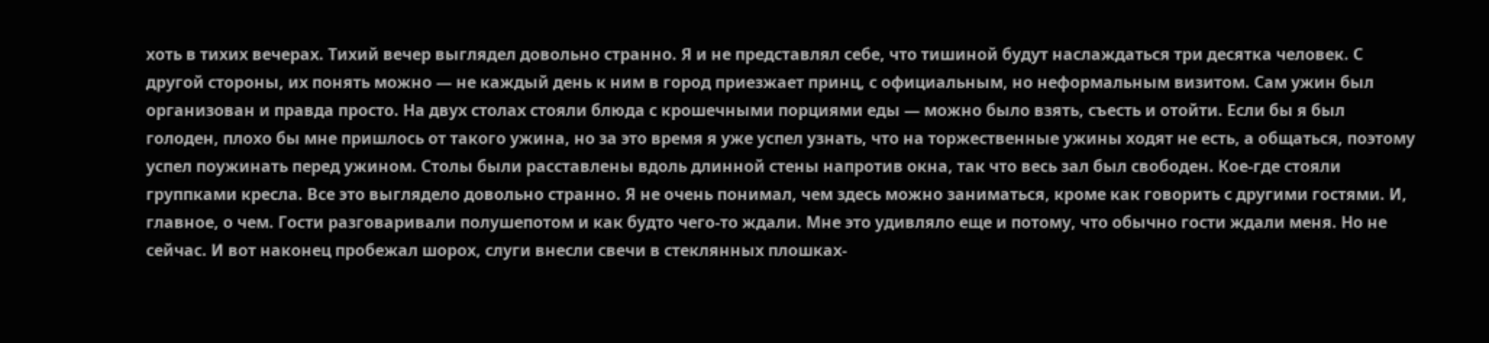хоть в тихих вечерах. Тихий вечер выглядел довольно странно. Я и не представлял себе, что тишиной будут наслаждаться три десятка человек. С другой стороны, их понять можно — не каждый день к ним в город приезжает принц, с официальным, но неформальным визитом. Сам ужин был организован и правда просто. На двух столах стояли блюда с крошечными порциями еды — можно было взять, съесть и отойти. Если бы я был голоден, плохо бы мне пришлось от такого ужина, но за это время я уже успел узнать, что на торжественные ужины ходят не есть, а общаться, поэтому успел поужинать перед ужином. Столы были расставлены вдоль длинной стены напротив окна, так что весь зал был свободен. Кое-где стояли группками кресла. Все это выглядело довольно странно. Я не очень понимал, чем здесь можно заниматься, кроме как говорить с другими гостями. И, главное, о чем. Гости разговаривали полушепотом и как будто чего-то ждали. Мне это удивляло еще и потому, что обычно гости ждали меня. Но не сейчас. И вот наконец пробежал шорох, слуги внесли свечи в стеклянных плошках-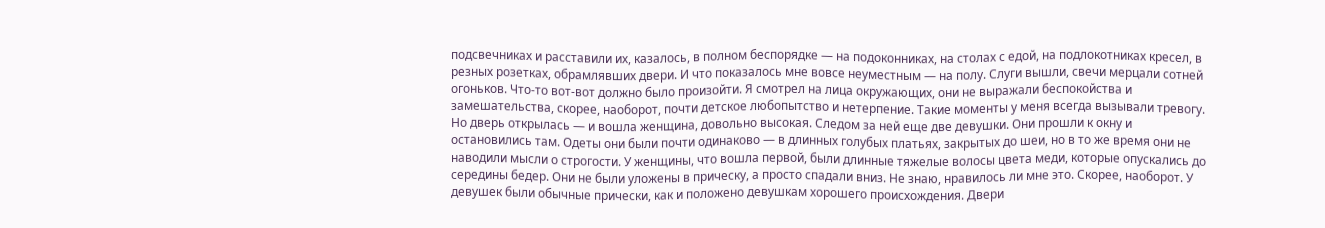подсвечниках и расставили их, казалось, в полном беспорядке — на подоконниках, на столах с едой, на подлокотниках кресел, в резных розетках, обрамлявших двери. И что показалось мне вовсе неуместным — на полу. Слуги вышли, свечи мерцали сотней огоньков. Что-то вот-вот должно было произойти. Я смотрел на лица окружающих, они не выражали беспокойства и замешательства, скорее, наоборот, почти детское любопытство и нетерпение. Такие моменты у меня всегда вызывали тревогу. Но дверь открылась — и вошла женщина, довольно высокая. Следом за ней еще две девушки. Они прошли к окну и остановились там. Одеты они были почти одинаково — в длинных голубых платьях, закрытых до шеи, но в то же время они не наводили мысли о строгости. У женщины, что вошла первой, были длинные тяжелые волосы цвета меди, которые опускались до середины бедер. Они не были уложены в прическу, а просто спадали вниз. Не знаю, нравилось ли мне это. Скорее, наоборот. У девушек были обычные прически, как и положено девушкам хорошего происхождения. Двери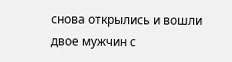снова открылись и вошли двое мужчин с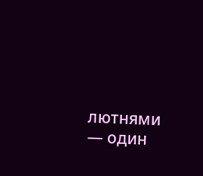лютнями — один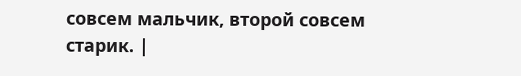совсем мальчик, второй совсем старик. |